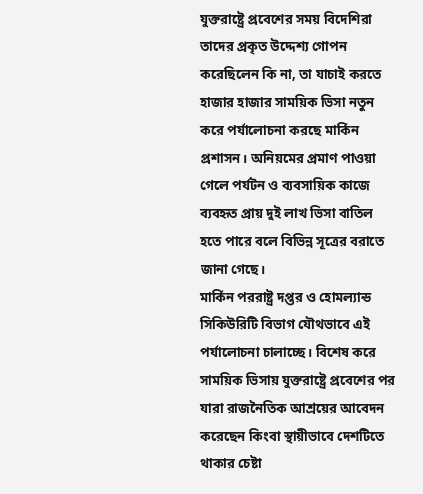যুক্তরাষ্ট্রে প্রবেশের সময় বিদেশিরা তাদের প্রকৃত উদ্দেশ্য গোপন করেছিলেন কি না, তা যাচাই করতে হাজার হাজার সাময়িক ভিসা নতুন করে পর্যালোচনা করছে মার্কিন প্রশাসন। অনিয়মের প্রমাণ পাওয়া গেলে পর্যটন ও ব্যবসায়িক কাজে ব্যবহৃত প্রায় দুই লাখ ভিসা বাতিল হতে পারে বলে বিভিন্ন সূত্রের বরাতে জানা গেছে।
মার্কিন পররাষ্ট্র দপ্তর ও হোমল্যান্ড সিকিউরিটি বিভাগ যৌথভাবে এই পর্যালোচনা চালাচ্ছে। বিশেষ করে সাময়িক ভিসায় যুক্তরাষ্ট্রে প্রবেশের পর যারা রাজনৈতিক আশ্রয়ের আবেদন করেছেন কিংবা স্থায়ীভাবে দেশটিতে থাকার চেষ্টা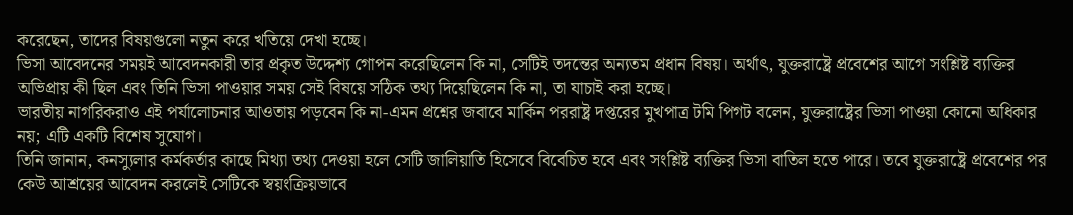করেছেন, তাদের বিষয়গুলো নতুন করে খতিয়ে দেখা হচ্ছে।
ভিসা আবেদনের সময়ই আবেদনকারী তার প্রকৃত উদ্দেশ্য গোপন করেছিলেন কি না, সেটিই তদন্তের অন্যতম প্রধান বিষয়। অর্থাৎ, যুক্তরাষ্ট্রে প্রবেশের আগে সংশ্লিষ্ট ব্যক্তির অভিপ্রায় কী ছিল এবং তিনি ভিসা পাওয়ার সময় সেই বিষয়ে সঠিক তথ্য দিয়েছিলেন কি না, তা যাচাই করা হচ্ছে।
ভারতীয় নাগরিকরাও এই পর্যালোচনার আওতায় পড়বেন কি না-এমন প্রশ্নের জবাবে মার্কিন পররাষ্ট্র দপ্তরের মুখপাত্র টমি পিগট বলেন, যুক্তরাষ্ট্রের ভিসা পাওয়া কোনো অধিকার নয়; এটি একটি বিশেষ সুযোগ।
তিনি জানান, কনস্যুলার কর্মকর্তার কাছে মিথ্যা তথ্য দেওয়া হলে সেটি জালিয়াতি হিসেবে বিবেচিত হবে এবং সংশ্লিষ্ট ব্যক্তির ভিসা বাতিল হতে পারে। তবে যুক্তরাষ্ট্রে প্রবেশের পর কেউ আশ্রয়ের আবেদন করলেই সেটিকে স্বয়ংক্রিয়ভাবে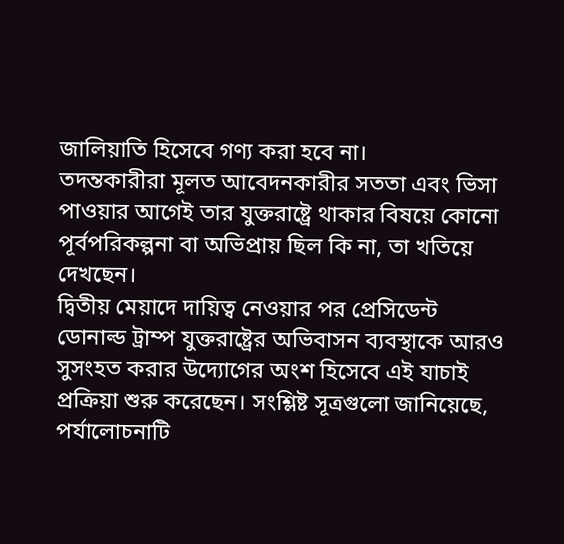জালিয়াতি হিসেবে গণ্য করা হবে না।
তদন্তকারীরা মূলত আবেদনকারীর সততা এবং ভিসা পাওয়ার আগেই তার যুক্তরাষ্ট্রে থাকার বিষয়ে কোনো পূর্বপরিকল্পনা বা অভিপ্রায় ছিল কি না, তা খতিয়ে দেখছেন।
দ্বিতীয় মেয়াদে দায়িত্ব নেওয়ার পর প্রেসিডেন্ট ডোনাল্ড ট্রাম্প যুক্তরাষ্ট্রের অভিবাসন ব্যবস্থাকে আরও সুসংহত করার উদ্যোগের অংশ হিসেবে এই যাচাই প্রক্রিয়া শুরু করেছেন। সংশ্লিষ্ট সূত্রগুলো জানিয়েছে, পর্যালোচনাটি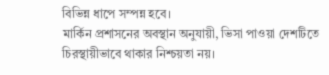বিভিন্ন ধাপে সম্পন্ন হবে।
মার্কিন প্রশাসনের অবস্থান অনুযায়ী, ভিসা পাওয়া দেশটিতে চিরস্থায়ীভাবে থাকার নিশ্চয়তা নয়।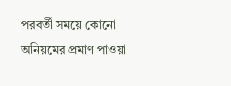পরবর্তী সময়ে কোনো অনিয়মের প্রমাণ পাওয়া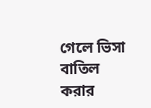গেলে ভিসা বাতিল করার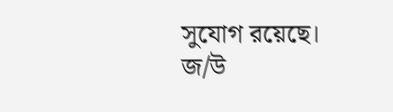সুযোগ রয়েছে।
জ/উ